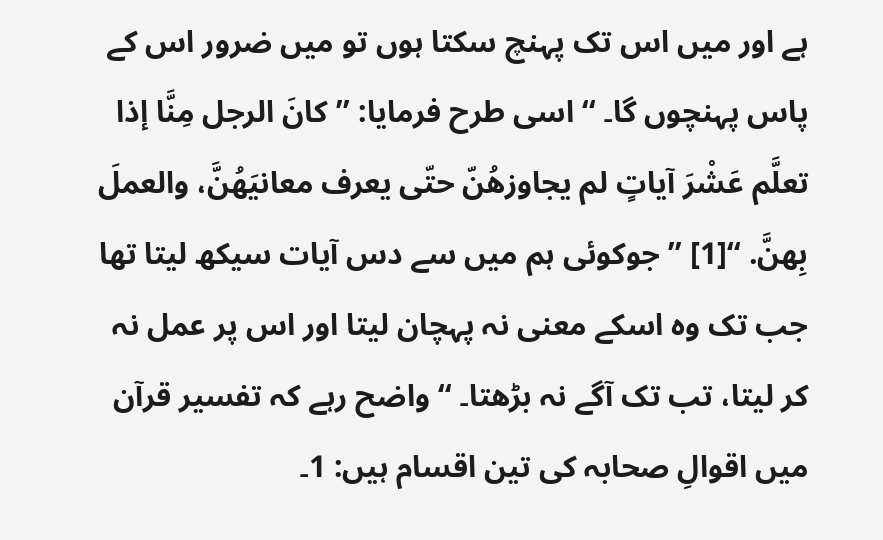ہے اور میں اس تک پہنچ سکتا ہوں تو میں ضرور اس کے پاس پہنچوں گا۔ ‘‘ اسی طرح فرمایا: ’’كانَ الرجل مِنَّا إذا تعلَّم عَشْرَ آياتٍ لم يجاوزهُنّ حتّى يعرف معانيَهُنَّ، والعملَ بِهنَّ. ‘‘[1] ’’ جوکوئی ہم میں سے دس آیات سیکھ لیتا تھا جب تک وہ اسکے معنی نہ پہچان لیتا اور اس پر عمل نہ کر لیتا، تب تک آگے نہ بڑھتا۔ ‘‘ واضح رہے کہ تفسیر قرآن میں اقوالِ صحابہ کی تین اقسام ہیں: 1۔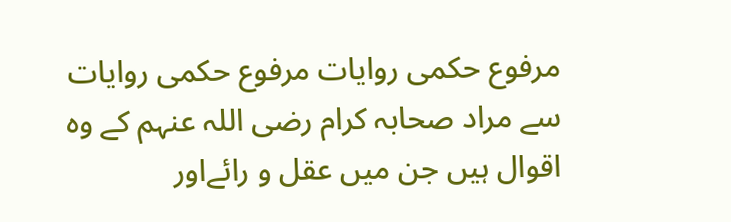مرفوع حکمی روایات مرفوع حکمی روایات سے مراد صحابہ کرام رضی اللہ عنہم کے وہ اقوال ہیں جن میں عقل و رائےاور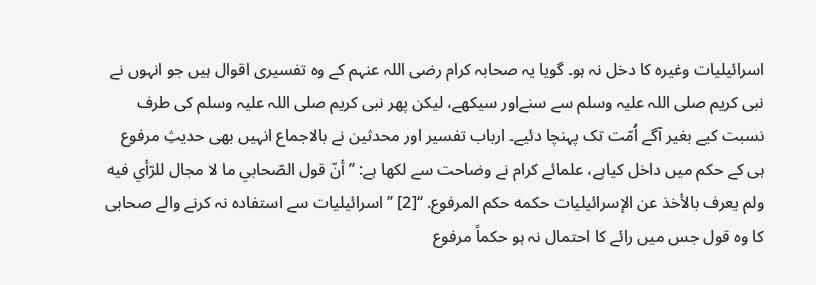اسرائیلیات وغیرہ کا دخل نہ ہو۔ گویا یہ صحابہ کرام رضی اللہ عنہم کے وہ تفسیری اقوال ہیں جو انہوں نے نبی کریم صلی اللہ علیہ وسلم سے سنےاور سیکھے، لیکن پھر نبی کریم صلی اللہ علیہ وسلم کی طرف نسبت کیے بغیر آگے اُمّت تک پہنچا دئیے۔ ارباب تفسیر اور محدثين نے بالاجماع انہیں بھی حدیثِ مرفوع ہی کے حکم میں داخل کیاہے، علمائے کرام نے وضاحت سے لکھا ہے: ’’أنّ قول الصّحابي ما لا مجال للرّأي فيه ولم یعرف بالأخذ عن الإسرائیلیات حكمه حکم المرفوع. ‘‘[2] ’’ اسرائیلیات سے استفادہ نہ کرنے والے صحابی کا وہ قول جس میں رائے کا احتمال نہ ہو حکماً مرفوع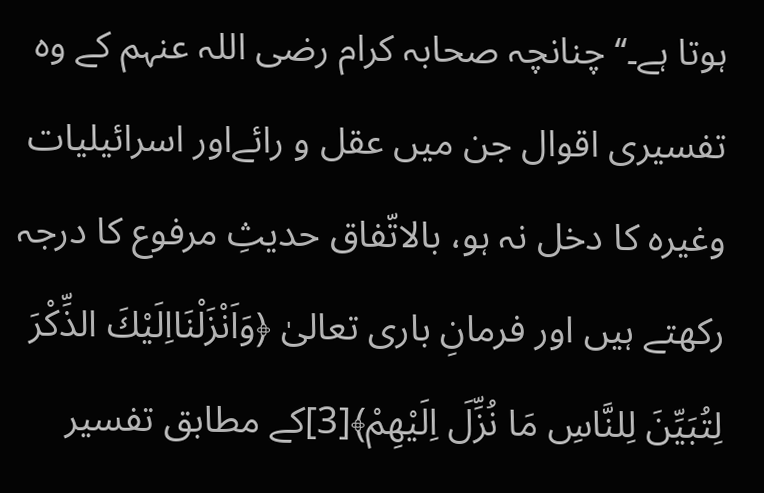ہوتا ہے۔‘‘ چنانچہ صحابہ کرام رضی اللہ عنہم کے وہ تفسیری اقوال جن میں عقل و رائےاور اسرائیلیات وغیرہ کا دخل نہ ہو، بالاتّفاق حدیثِ مرفوع کا درجہ رکھتے ہیں اور فرمانِ باری تعالیٰ ﴿وَاَنْزَلْنَااِلَيْكَ الذِّكْرَ لِتُبَيِّنَ لِلنَّاسِ مَا نُزِّلَ اِلَيْهِمْ﴾[3]کے مطابق تفسیر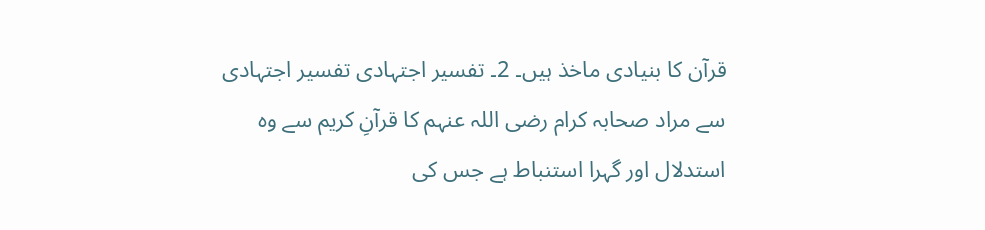قرآن کا بنیادی ماخذ ہیں۔ 2۔ تفسیر اجتہادی تفسیر اجتہادی سے مراد صحابہ کرام رضی اللہ عنہم کا قرآنِ کریم سے وہ استدلال اور گہرا استنباط ہے جس کی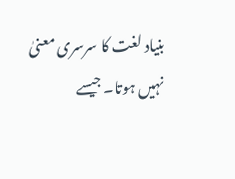بنیاد لغت کا سرسری معنیٰ نہیں ہوتا۔ جیسے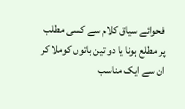فحوائے سیاق کلام سے کسی مطلب پر مطلع ہونا یا دو تین باتوں کوملا کر ان سے ایک مناسب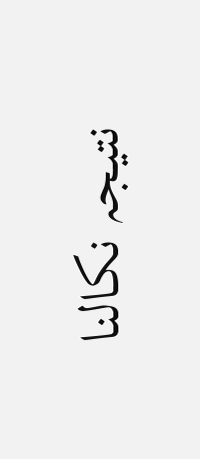نتیجہ نکالنا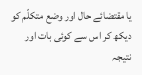یا مقتضائے حال اور وضع متکلّم کو دیکھ کر اس سے کوئی بات اور نتیجہ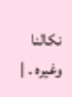نکالنا وغیرہ ۔ |